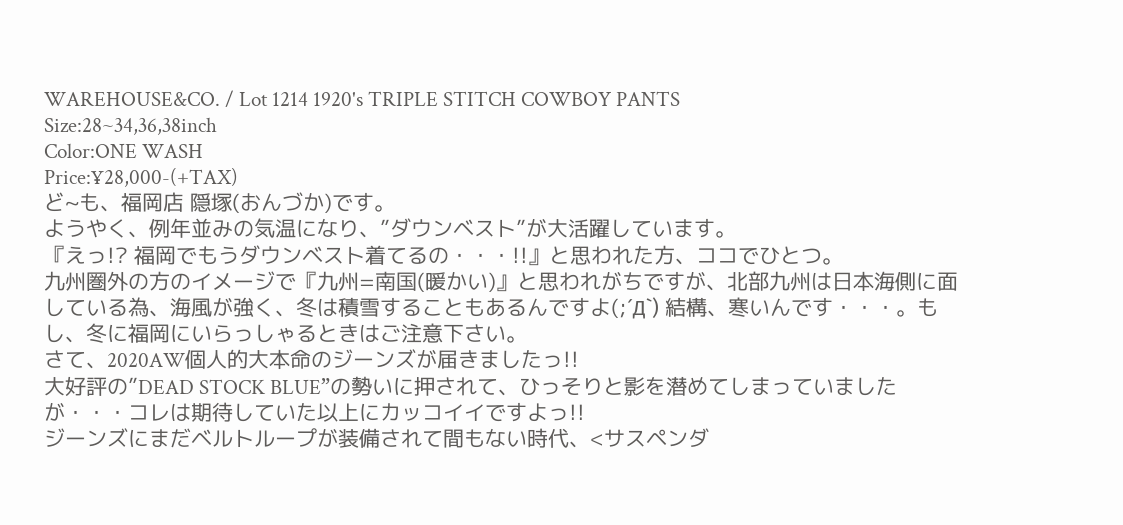WAREHOUSE&CO. / Lot 1214 1920's TRIPLE STITCH COWBOY PANTS
Size:28~34,36,38inch
Color:ONE WASH
Price:¥28,000-(+TAX)
ど~も、福岡店 隠塚(おんづか)です。
ようやく、例年並みの気温になり、”ダウンベスト”が大活躍しています。
『えっ!? 福岡でもうダウンベスト着てるの・・・!!』と思われた方、ココでひとつ。
九州圏外の方のイメージで『九州=南国(暖かい)』と思われがちですが、北部九州は日本海側に面している為、海風が強く、冬は積雪することもあるんですよ(;´Д`) 結構、寒いんです・・・。もし、冬に福岡にいらっしゃるときはご注意下さい。
さて、2020AW個人的大本命のジーンズが届きましたっ!!
大好評の”DEAD STOCK BLUE”の勢いに押されて、ひっそりと影を潜めてしまっていましたが・・・コレは期待していた以上にカッコイイですよっ!!
ジーンズにまだベルトループが装備されて間もない時代、<サスペンダ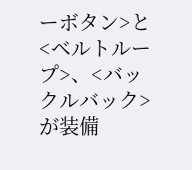ーボタン>と<ベルトループ>、<バックルバック>が装備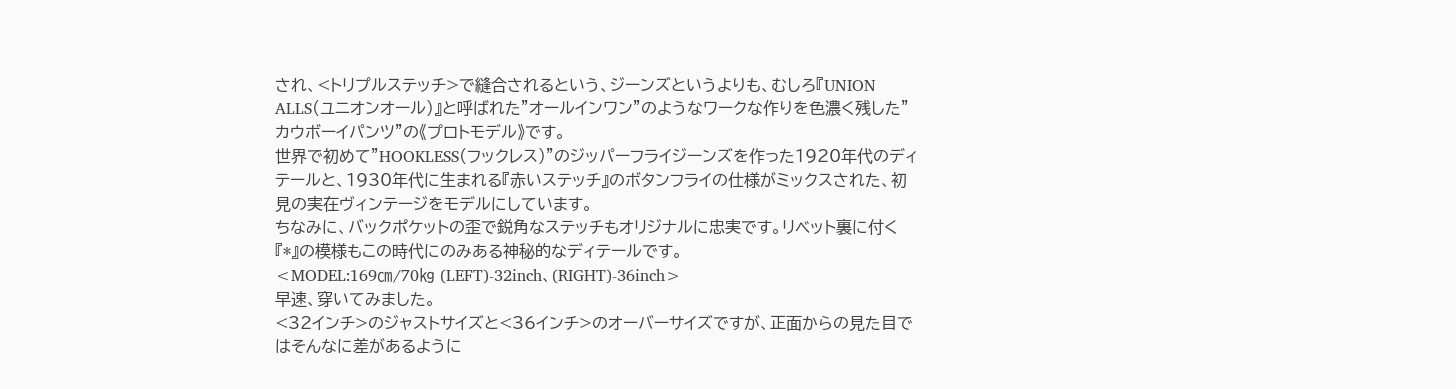され、<トリプルステッチ>で縫合されるという、ジーンズというよりも、むしろ『UNION ALLS(ユニオンオール)』と呼ばれた”オールインワン”のようなワークな作りを色濃く残した”カウボーイパンツ”の《プロトモデル》です。
世界で初めて”HOOKLESS(フックレス)”のジッパーフライジーンズを作った1920年代のディテールと、1930年代に生まれる『赤いステッチ』のボタンフライの仕様がミックスされた、初見の実在ヴィンテージをモデルにしています。
ちなみに、バックポケットの歪で鋭角なステッチもオリジナルに忠実です。リベット裏に付く『*』の模様もこの時代にのみある神秘的なディテールです。
<MODEL:169㎝/70㎏ (LEFT)-32inch、(RIGHT)-36inch>
早速、穿いてみました。
<32インチ>のジャストサイズと<36インチ>のオーバーサイズですが、正面からの見た目ではそんなに差があるように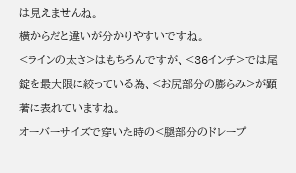は見えませんね。
横からだと違いが分かりやすいですね。
<ラインの太さ>はもちろんですが、<36インチ>では尾錠を最大限に絞っている為、<お尻部分の膨らみ>が顕著に表れていますね。
オーバーサイズで穿いた時の<腿部分のドレープ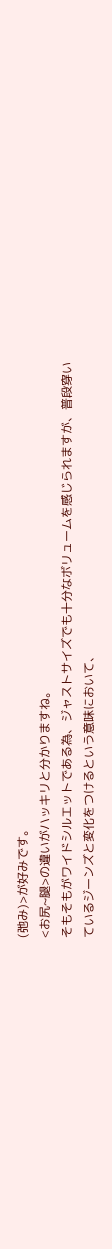(弛み)>が好みです。
<お尻~腿>の違いがハッキリと分かりますね。
そもそもがワイドシルエットである為、ジャストサイズでも十分なボリュームを感じられますが、普段穿いているジーンズと変化をつけるという意味において、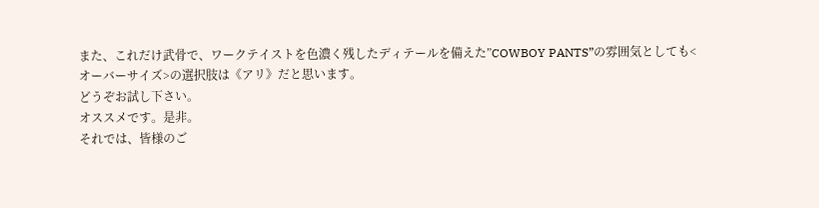また、これだけ武骨で、ワークテイストを色濃く残したディテールを備えた”COWBOY PANTS”の雰囲気としても<オーバーサイズ>の選択肢は《アリ》だと思います。
どうぞお試し下さい。
オススメです。是非。
それでは、皆様のご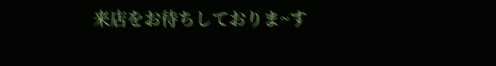来店をお待ちしておりま~す